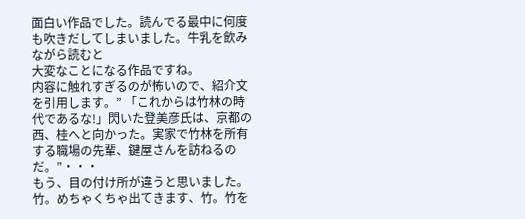面白い作品でした。読んでる最中に何度も吹きだしてしまいました。牛乳を飲みながら読むと
大変なことになる作品ですね。
内容に触れすぎるのが怖いので、紹介文を引用します。” 「これからは竹林の時代であるな!」閃いた登美彦氏は、京都の西、桂へと向かった。実家で竹林を所有する職場の先輩、鍵屋さんを訪ねるのだ。”・・・
もう、目の付け所が違うと思いました。竹。めちゃくちゃ出てきます、竹。竹を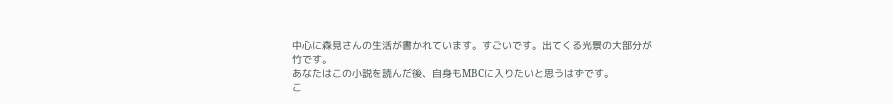中心に森見さんの生活が書かれています。すごいです。出てくる光景の大部分が竹です。
あなたはこの小説を読んだ後、自身もMBCに入りたいと思うはずです。
こ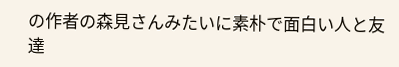の作者の森見さんみたいに素朴で面白い人と友達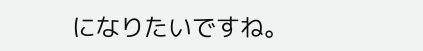になりたいですね。